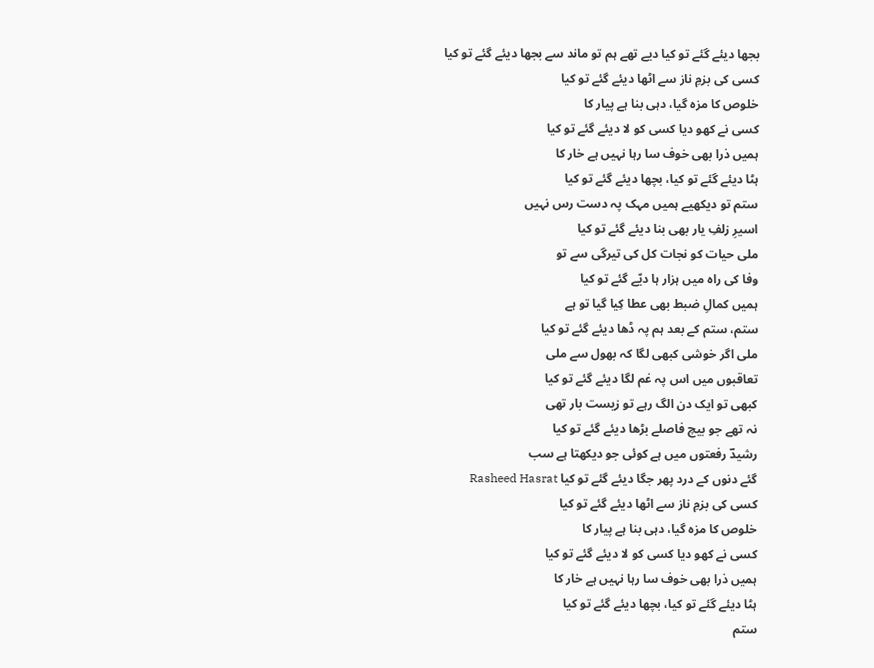بجھا دیئے گئے تو کیا دیے تھے ہم تو ماند سے بجھا دیئے گئے تو کیا
کسی کی بزمِ ناز سے اٹھا دیئے گئے تو کیا
خلوص کا مزہ گیا، دہی بنا ہے پیار کا
کسی نے کھو دیا کسی کو لا دیئے گئے تو کیا
ہمیں ذرا بھی خوف سا رہا نہیں ہے خار کا
ہٹا دیئے گئے تو کیا، بچھا دیئے گئے تو کیا
ستم تو دیکھیے ہمیں مہک پہ دست رس نہیں
اسیرِ زلفِ یار بھی بنا دیئے گئے تو کیا
ملی حیات کو نجات کل کی تیرگی سے تو
وفا کی راہ میں ہزار ہا دیّے گئے تو کیا
ہمیں کمالِ ضبط بھی عطا کِیا گیا تو ہے
ستم، ستم کے بعد ہم پہ ڈھا دیئے گئے تو کیا
ملی اگر خوشی کبھی لگا کہ بھول سے ملی
تعاقبوں میں اس پہ غم لگا دیئے گئے تو کیا
کبھی تو ایک دن الگ رہے تو زیست بار تھی
نہ تھے جو بیچ فاصلے بڑھا دیئے گئے تو کیا
رشیدؔ رفعتوں میں ہے کوئی جو دیکھتا ہے سب
گئے دنوں کے درد پھر جگا دیئے گئے تو کیا Rasheed Hasrat
کسی کی بزمِ ناز سے اٹھا دیئے گئے تو کیا
خلوص کا مزہ گیا، دہی بنا ہے پیار کا
کسی نے کھو دیا کسی کو لا دیئے گئے تو کیا
ہمیں ذرا بھی خوف سا رہا نہیں ہے خار کا
ہٹا دیئے گئے تو کیا، بچھا دیئے گئے تو کیا
ستم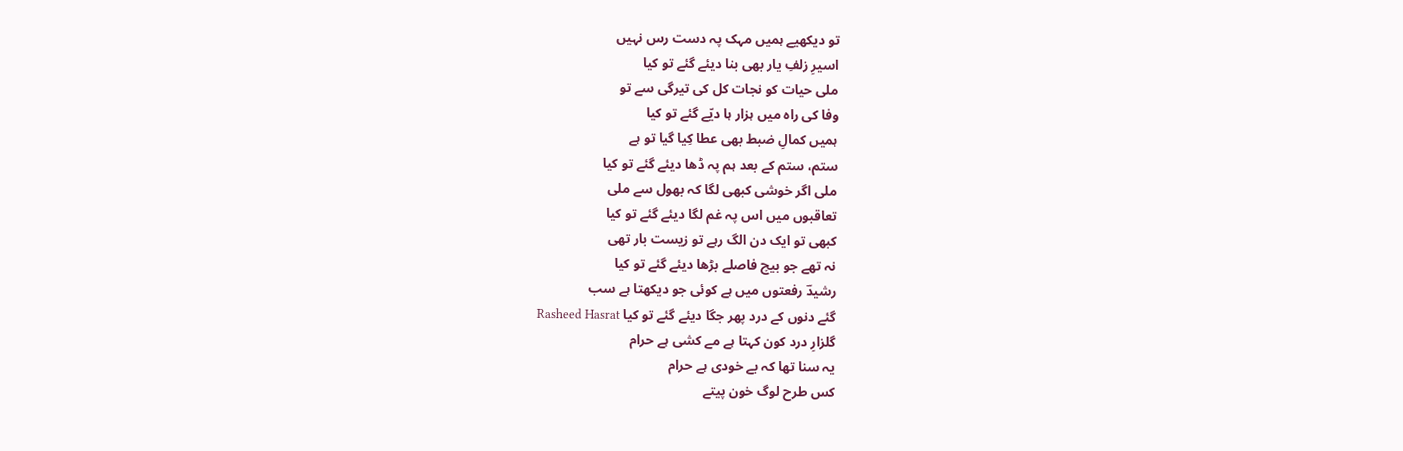تو دیکھیے ہمیں مہک پہ دست رس نہیں
اسیرِ زلفِ یار بھی بنا دیئے گئے تو کیا
ملی حیات کو نجات کل کی تیرگی سے تو
وفا کی راہ میں ہزار ہا دیّے گئے تو کیا
ہمیں کمالِ ضبط بھی عطا کِیا گیا تو ہے
ستم، ستم کے بعد ہم پہ ڈھا دیئے گئے تو کیا
ملی اگر خوشی کبھی لگا کہ بھول سے ملی
تعاقبوں میں اس پہ غم لگا دیئے گئے تو کیا
کبھی تو ایک دن الگ رہے تو زیست بار تھی
نہ تھے جو بیچ فاصلے بڑھا دیئے گئے تو کیا
رشیدؔ رفعتوں میں ہے کوئی جو دیکھتا ہے سب
گئے دنوں کے درد پھر جگا دیئے گئے تو کیا Rasheed Hasrat
گلزارِ درد کون کہتا ہے مے کشی ہے حرام
یہ سنا تھا کہ بے خودی ہے حرام
کس طرح لوگ خون پیتے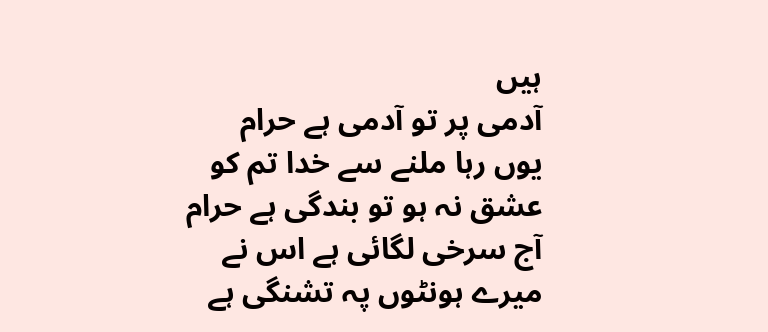ہیں
آدمی پر تو آدمی ہے حرام
یوں رہا ملنے سے خدا تم کو
عشق نہ ہو تو بندگی ہے حرام
آج سرخی لگائی ہے اس نے
میرے ہونٹوں پہ تشنگی ہے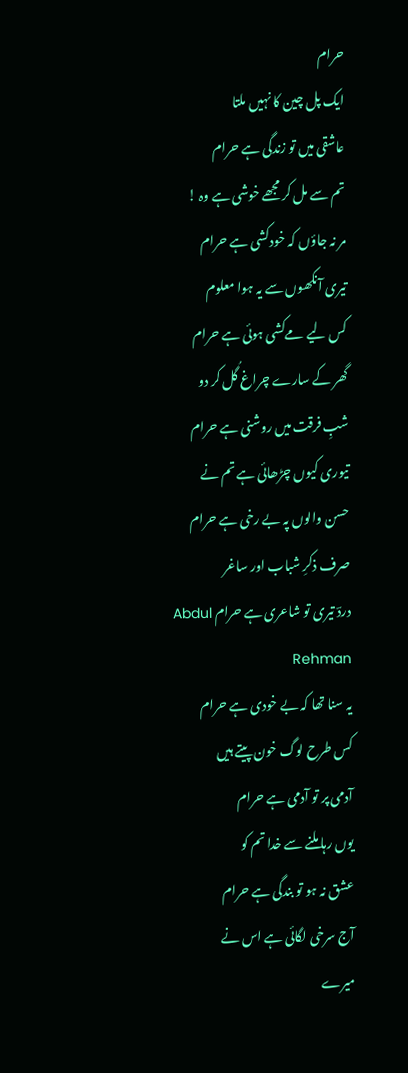حرام
ایک پل چین کا نہیں ملتا
عاشقی میں تو زندگی ہے حرام
تم سے مل کر مجھے خوشی ہے وہ !
مر نہ جاؤں کہ خودکشی ہے حرام
تیری آنکھوں سے یہ ہوا معلوم
کس لیے مےکشی ہوئی ہے حرام
گھر کے سارے چراغ گُل کر دو
شبِ فرقت میں روشنی ہے حرام
تیوری کیوں چڑھائی ہے تم نے
حسن والوں پہ بے رخی ہے حرام
صرف ذکرِ شباب اور ساغر
دردؔ تیری تو شاعری ہے حرام Abdul Rehman
یہ سنا تھا کہ بے خودی ہے حرام
کس طرح لوگ خون پیتے ہیں
آدمی پر تو آدمی ہے حرام
یوں رہا ملنے سے خدا تم کو
عشق نہ ہو تو بندگی ہے حرام
آج سرخی لگائی ہے اس نے
میرے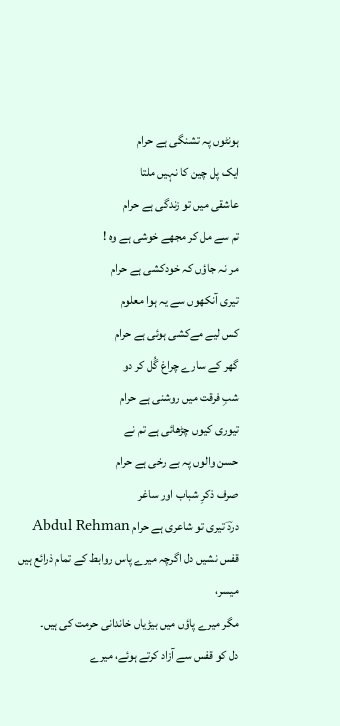ہونٹوں پہ تشنگی ہے حرام
ایک پل چین کا نہیں ملتا
عاشقی میں تو زندگی ہے حرام
تم سے مل کر مجھے خوشی ہے وہ !
مر نہ جاؤں کہ خودکشی ہے حرام
تیری آنکھوں سے یہ ہوا معلوم
کس لیے مےکشی ہوئی ہے حرام
گھر کے سارے چراغ گُل کر دو
شبِ فرقت میں روشنی ہے حرام
تیوری کیوں چڑھائی ہے تم نے
حسن والوں پہ بے رخی ہے حرام
صرف ذکرِ شباب اور ساغر
دردؔ تیری تو شاعری ہے حرام Abdul Rehman
قفس نشیں دل اگرچہ میرے پاس روابط کے تمام ذرائع ہیں میسر،
مگر میرے پاؤں میں بیڑیاں خاندانی حرمت کی ہیں۔
دل کو قفس سے آزاد کرتے ہوئے، میرے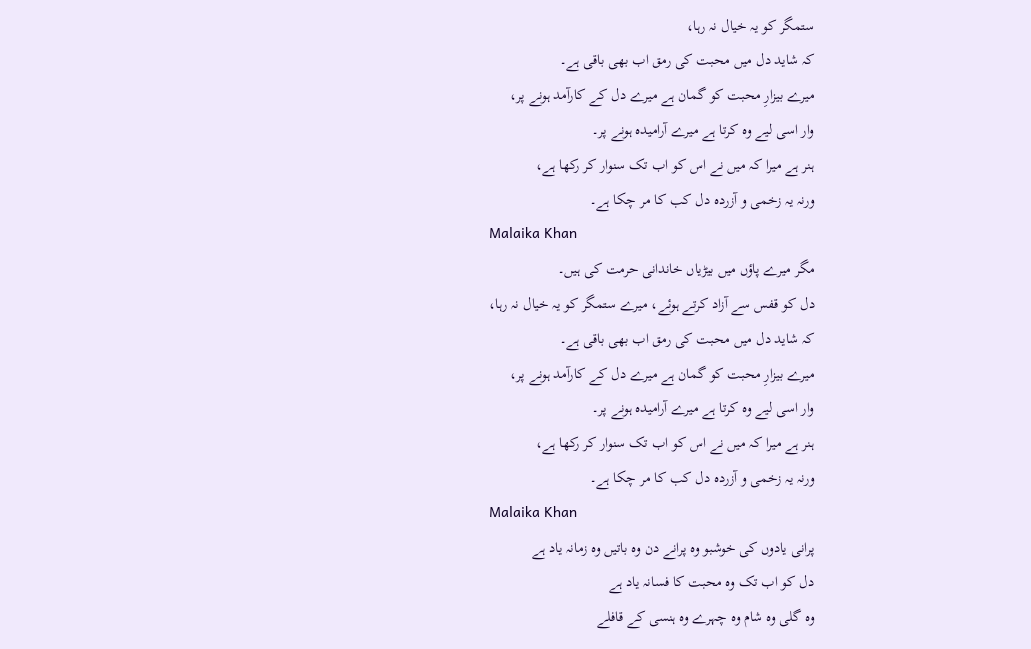ستمگر کو یہ خیال نہ رہا،
کہ شاید دل میں محبت کی رمق اب بھی باقی ہے۔
میرے بیزارِ محبت کو گمان ہے میرے دل کے کارآمد ہونے پر،
وار اسی لیے وہ کرتا ہے میرے آرامیدہ ہونے پر۔
ہنر ہے میرا کہ میں نے اس کو اب تک سنوار کر رکھا ہے،
ورنہ یہ زخمی و آزردہ دل کب کا مر چکا ہے۔
Malaika Khan
مگر میرے پاؤں میں بیڑیاں خاندانی حرمت کی ہیں۔
دل کو قفس سے آزاد کرتے ہوئے، میرے ستمگر کو یہ خیال نہ رہا،
کہ شاید دل میں محبت کی رمق اب بھی باقی ہے۔
میرے بیزارِ محبت کو گمان ہے میرے دل کے کارآمد ہونے پر،
وار اسی لیے وہ کرتا ہے میرے آرامیدہ ہونے پر۔
ہنر ہے میرا کہ میں نے اس کو اب تک سنوار کر رکھا ہے،
ورنہ یہ زخمی و آزردہ دل کب کا مر چکا ہے۔
Malaika Khan
پرانی یادوں کی خوشبو وہ پرانے دن وہ باتیں وہ زمانہ یاد ہے
دل کو اب تک وہ محبت کا فسانہ یاد ہے
وہ گلی وہ شام وہ چہرے وہ ہنسی کے قافلے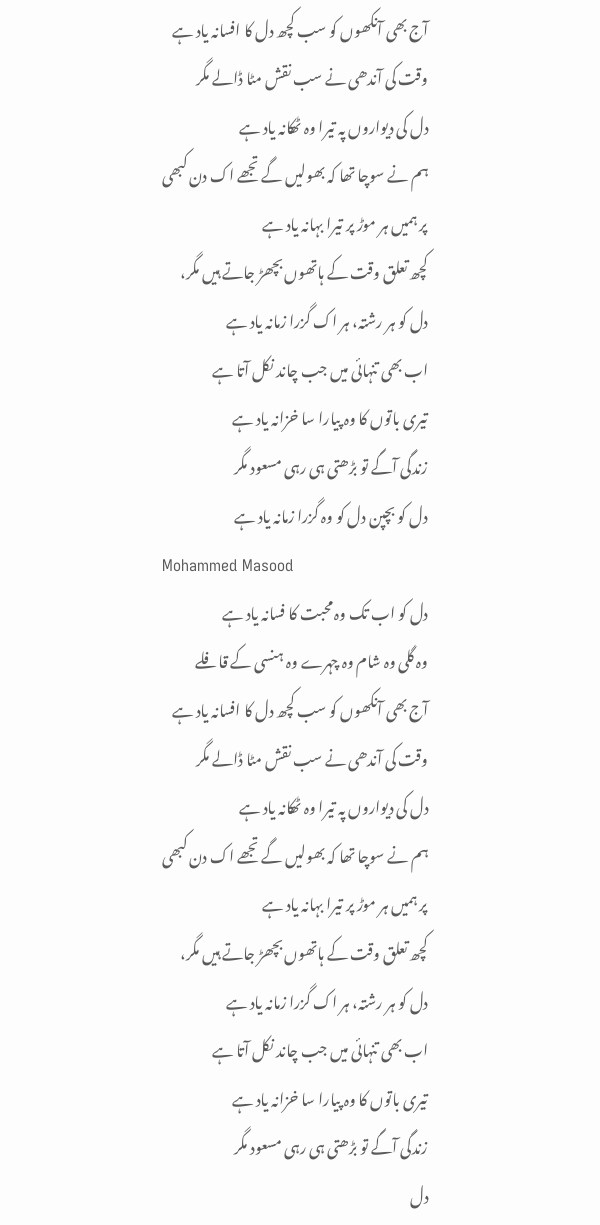آج بھی آنکھوں کو سب کچھ دل کا افسانہ یاد ہے
وقت کی آندھی نے سب نقش مٹا ڈالے مگر
دل کی دیواروں پہ تیرا وہ ٹھکانہ یاد ہے
ہم نے سوچا تھا کہ بھولیں گے تجھے اک دن کبھی
پر ہمیں ہر موڑ پر تیرا بہانہ یاد ہے
کچھ تعلق وقت کے ہاتھوں بچھڑ جاتے ہیں مگر،
دل کو ہر رشتہ، ہر اک گزرا زمانہ یاد ہے
اب بھی تنہائی میں جب چاند نکل آتا ہے
تیری باتوں کا وہ پیارا سا خزانہ یاد ہے
زندگی آگے تو بڑھتی ہی رہی مسعود مگر
دل کو بچپن دل کو وہ گزرا زمانہ یاد ہے
Mohammed Masood
دل کو اب تک وہ محبت کا فسانہ یاد ہے
وہ گلی وہ شام وہ چہرے وہ ہنسی کے قافلے
آج بھی آنکھوں کو سب کچھ دل کا افسانہ یاد ہے
وقت کی آندھی نے سب نقش مٹا ڈالے مگر
دل کی دیواروں پہ تیرا وہ ٹھکانہ یاد ہے
ہم نے سوچا تھا کہ بھولیں گے تجھے اک دن کبھی
پر ہمیں ہر موڑ پر تیرا بہانہ یاد ہے
کچھ تعلق وقت کے ہاتھوں بچھڑ جاتے ہیں مگر،
دل کو ہر رشتہ، ہر اک گزرا زمانہ یاد ہے
اب بھی تنہائی میں جب چاند نکل آتا ہے
تیری باتوں کا وہ پیارا سا خزانہ یاد ہے
زندگی آگے تو بڑھتی ہی رہی مسعود مگر
دل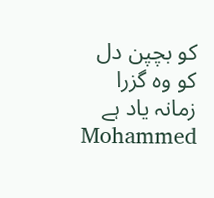کو بچپن دل کو وہ گزرا زمانہ یاد ہے
Mohammed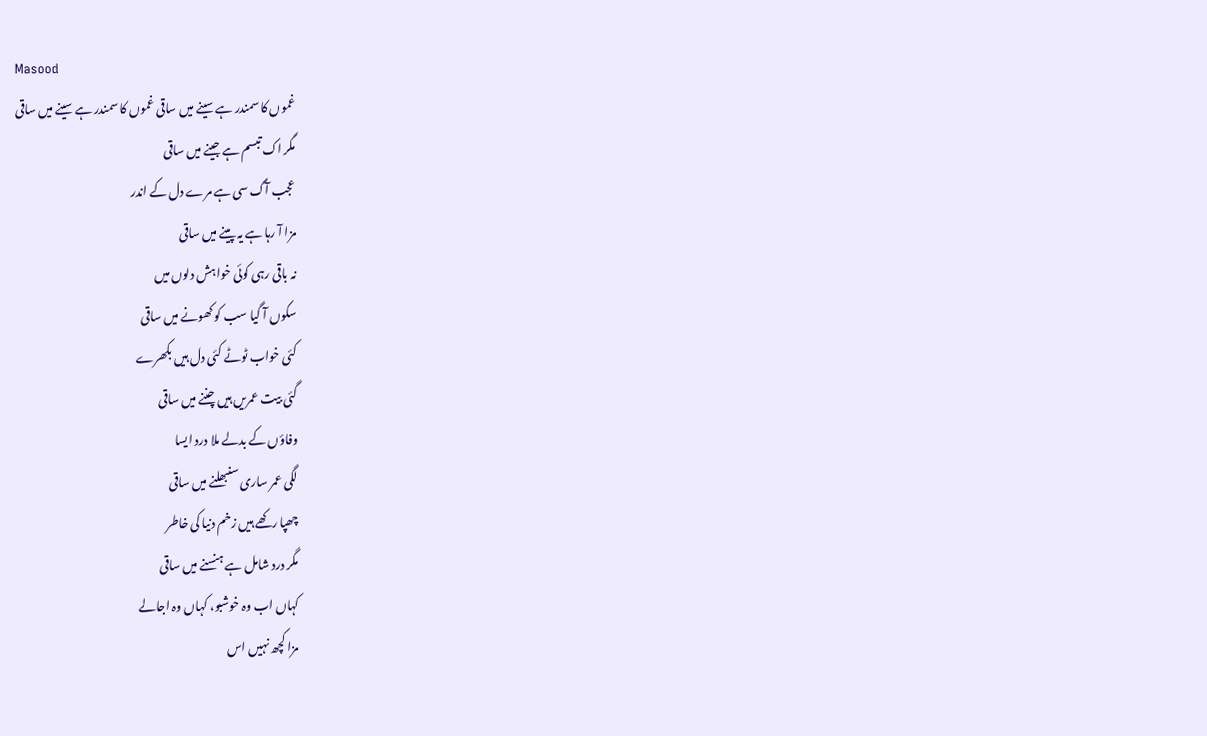Masood
غموں کا سمندر ہے سینے میں ساقی غموں کا سمندر ہے سینے میں ساقی
مگر اک تبسم ہے جینے میں ساقی
عجب آگ سی ہے مرے دل کے اندر
مزا آ رہا ہے یہ پینے میں ساقی
نہ باقی رہی کوئی خواہش دلوں میں
سکوں آ گیا سب کو کھونے میں ساقی
کئی خواب ٹوٹے کئی دل ہیں بکھرے
گئی بیت عمریں ہیں چننے میں ساقی
وفاؤں کے بدلے ملا درد ایسا
لگی عمر ساری سنبھلنے میں ساقی
چھپا رکھے ہیں زخم دنیا کی خاطر
مگر درد شامل ہے ہنسنے میں ساقی
کہاں اب وہ خوشبو، کہاں وہ اجالے
مزا کچھ نہیں اس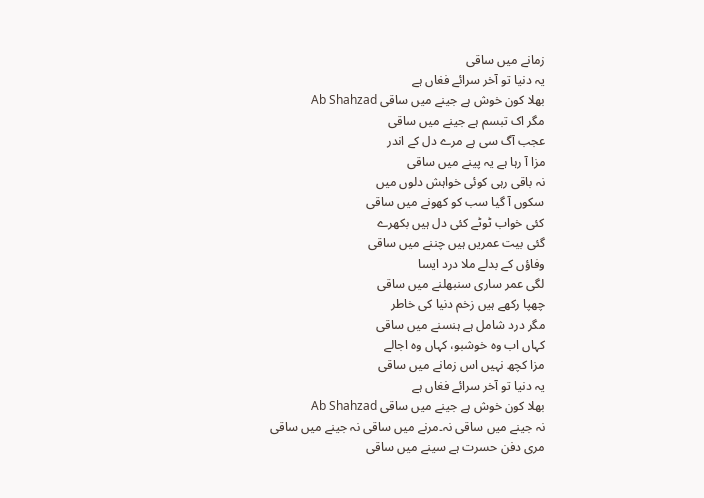زمانے میں ساقی
یہ دنیا تو آخر سرائے فغاں ہے
بھلا کون خوش ہے جینے میں ساقی Ab Shahzad
مگر اک تبسم ہے جینے میں ساقی
عجب آگ سی ہے مرے دل کے اندر
مزا آ رہا ہے یہ پینے میں ساقی
نہ باقی رہی کوئی خواہش دلوں میں
سکوں آ گیا سب کو کھونے میں ساقی
کئی خواب ٹوٹے کئی دل ہیں بکھرے
گئی بیت عمریں ہیں چننے میں ساقی
وفاؤں کے بدلے ملا درد ایسا
لگی عمر ساری سنبھلنے میں ساقی
چھپا رکھے ہیں زخم دنیا کی خاطر
مگر درد شامل ہے ہنسنے میں ساقی
کہاں اب وہ خوشبو، کہاں وہ اجالے
مزا کچھ نہیں اس زمانے میں ساقی
یہ دنیا تو آخر سرائے فغاں ہے
بھلا کون خوش ہے جینے میں ساقی Ab Shahzad
نہ جینے میں ساقی نہ۔مرنے میں ساقی نہ جینے میں ساقی
مری دفن حسرت ہے سینے میں ساقی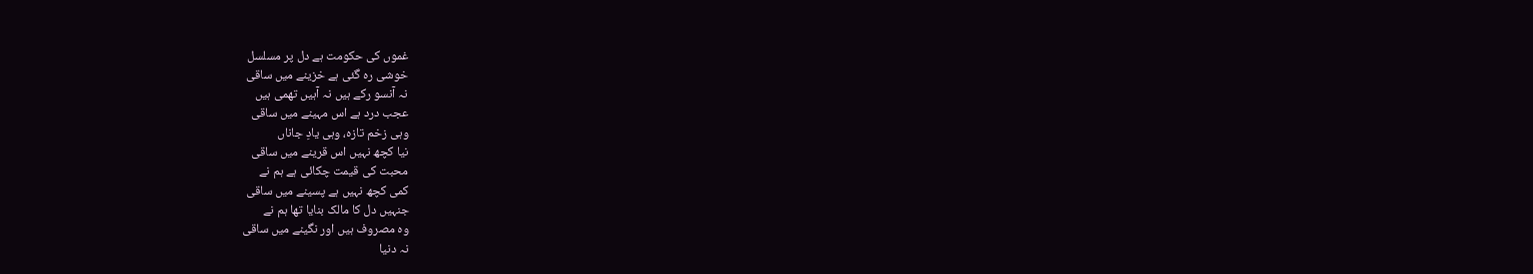غموں کی حکومت ہے دل پر مسلسل
خوشی رہ گئی ہے خزینے میں ساقی
نہ آنسو رکے ہیں نہ آہیں تھمی ہیں
عجب درد ہے اس مہینے میں ساقی
وہی زخم تازہ، وہی یادِ جاناں
نیا کچھ نہیں اس قرینے میں ساقی
محبت کی قیمت چکائی ہے ہم نے
کمی کچھ نہیں ہے پسینے میں ساقی
جنہیں دل کا مالک بنایا تھا ہم نے
وہ مصروف ہیں اور نگینے میں ساقی
نہ دنیا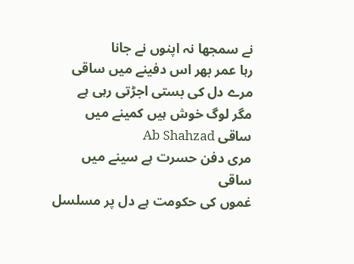نے سمجھا نہ اپنوں نے جانا
رہا عمر بھر اس دفینے میں ساقی
مرے دل کی بستی اجڑتی رہی ہے
مگر لوگ خوش ہیں کمینے میں ساقی Ab Shahzad
مری دفن حسرت ہے سینے میں ساقی
غموں کی حکومت ہے دل پر مسلسل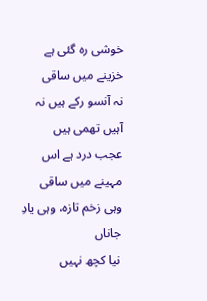خوشی رہ گئی ہے خزینے میں ساقی
نہ آنسو رکے ہیں نہ آہیں تھمی ہیں
عجب درد ہے اس مہینے میں ساقی
وہی زخم تازہ، وہی یادِ جاناں
نیا کچھ نہیں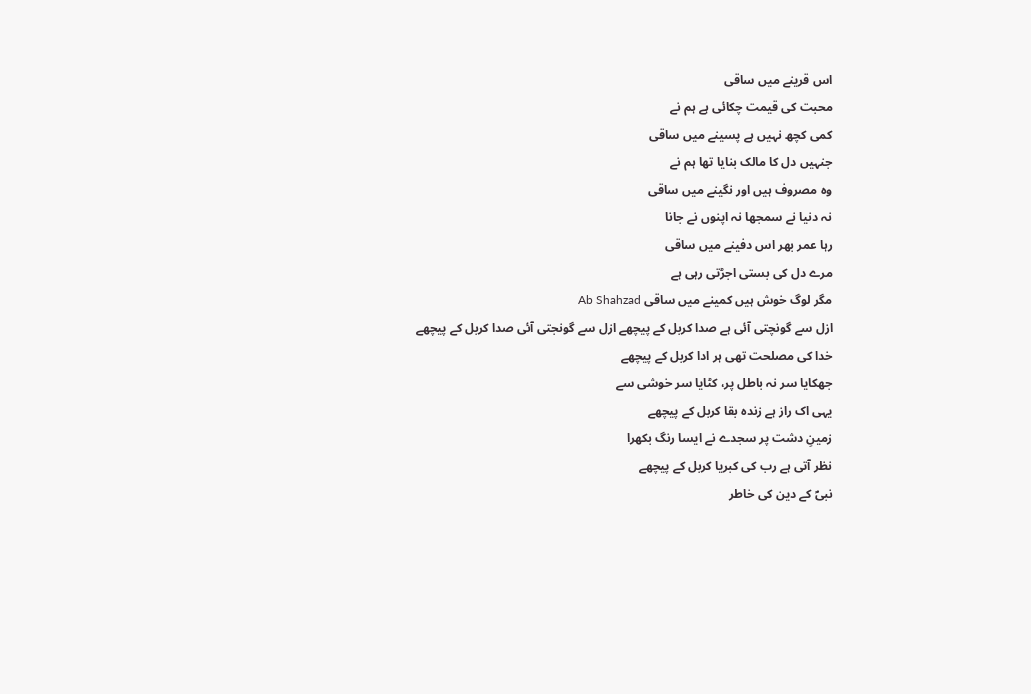اس قرینے میں ساقی
محبت کی قیمت چکائی ہے ہم نے
کمی کچھ نہیں ہے پسینے میں ساقی
جنہیں دل کا مالک بنایا تھا ہم نے
وہ مصروف ہیں اور نگینے میں ساقی
نہ دنیا نے سمجھا نہ اپنوں نے جانا
رہا عمر بھر اس دفینے میں ساقی
مرے دل کی بستی اجڑتی رہی ہے
مگر لوگ خوش ہیں کمینے میں ساقی Ab Shahzad
ازل سے گونچتی آئی ہے صدا کربل کے پیچھے ازل سے گونجتی آئی صدا کربل کے پیچھے
خدا کی مصلحت تھی ہر ادا کربل کے پیچھے
جھکایا سر نہ باطل پر، کٹایا سر خوشی سے
یہی اک راز ہے زندہ بقا کربل کے پیچھے
زمینِ دشت پر سجدے نے ایسا رنگ بکھرا
نظر آتی ہے رب کی کبریا کربل کے پیچھے
نبیؐ کے دین کی خاطر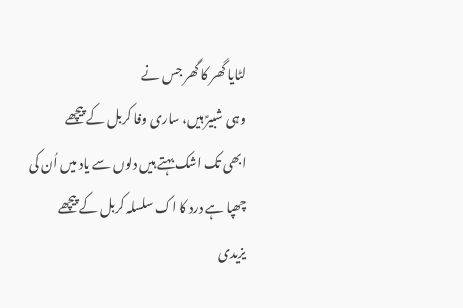لٹایا گھر کا گھر جس نے
وہی شبیرؑ ہیں، ساری وفا کربل کے پیچھے
ابھی تک اشک بہتے ہیں دلوں سے یاد میں اُن کی
چھپا ہے درد کا اک سلسلہ کربل کے پیچھے
یزیدی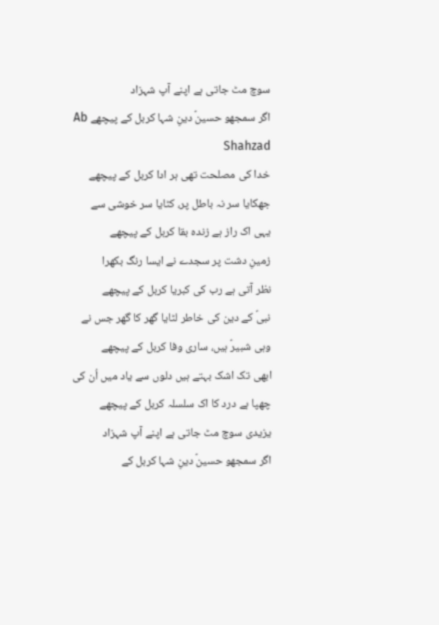سوچ مٹ جاتی ہے اپنے آپ شہزاد
اگر سمجھو حسینؑ دینِ شہا کربل کے پیچھے Ab Shahzad
خدا کی مصلحت تھی ہر ادا کربل کے پیچھے
جھکایا سر نہ باطل پر، کٹایا سر خوشی سے
یہی اک راز ہے زندہ بقا کربل کے پیچھے
زمینِ دشت پر سجدے نے ایسا رنگ بکھرا
نظر آتی ہے رب کی کبریا کربل کے پیچھے
نبیؐ کے دین کی خاطر لٹایا گھر کا گھر جس نے
وہی شبیرؑ ہیں، ساری وفا کربل کے پیچھے
ابھی تک اشک بہتے ہیں دلوں سے یاد میں اُن کی
چھپا ہے درد کا اک سلسلہ کربل کے پیچھے
یزیدی سوچ مٹ جاتی ہے اپنے آپ شہزاد
اگر سمجھو حسینؑ دینِ شہا کربل کے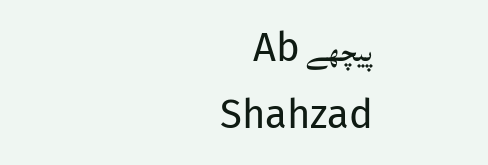پیچھے Ab Shahzad